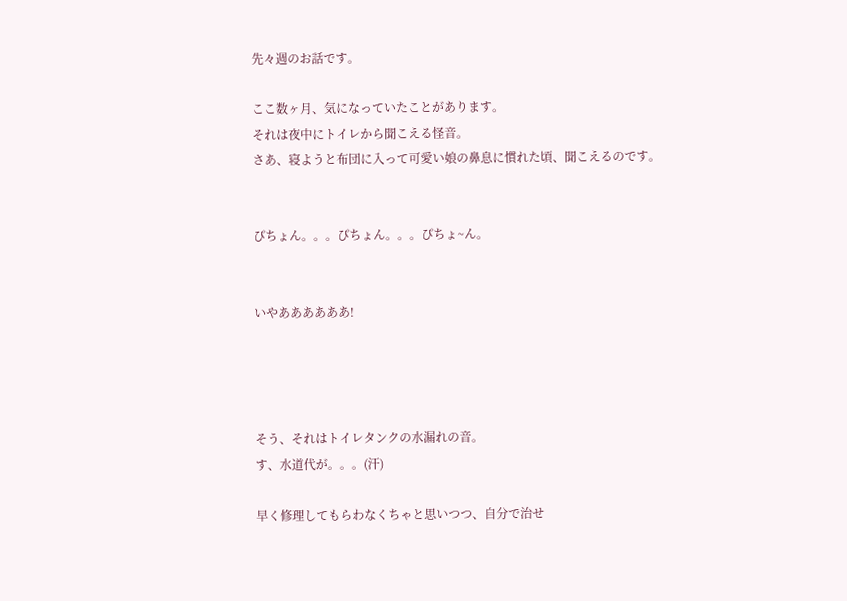先々週のお話です。

ここ数ヶ月、気になっていたことがあります。
それは夜中にトイレから聞こえる怪音。
さあ、寝ようと布団に入って可愛い娘の鼻息に慣れた頃、聞こえるのです。


ぴちょん。。。ぴちょん。。。ぴちょ~ん。


いやああああああ!




そう、それはトイレタンクの水漏れの音。
す、水道代が。。。(汗)

早く修理してもらわなくちゃと思いつつ、自分で治せ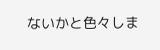ないかと色々しま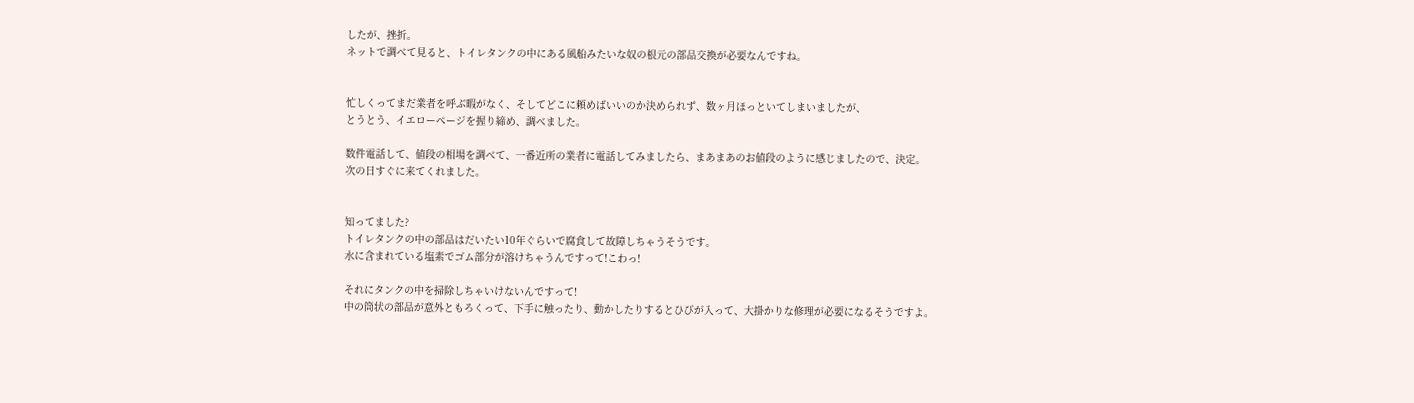したが、挫折。
ネットで調べて見ると、トイレタンクの中にある風船みたいな奴の根元の部品交換が必要なんですね。


忙しくってまだ業者を呼ぶ暇がなく、そしてどこに頼めばいいのか決められず、数ヶ月ほっといてしまいましたが、
とうとう、イエローページを握り締め、調べました。

数件電話して、値段の相場を調べて、一番近所の業者に電話してみましたら、まあまあのお値段のように感じましたので、決定。
次の日すぐに来てくれました。


知ってました?
トイレタンクの中の部品はだいたい10年ぐらいで腐食して故障しちゃうそうです。
水に含まれている塩素でゴム部分が溶けちゃうんですって!こわっ!

それにタンクの中を掃除しちゃいけないんですって!
中の筒状の部品が意外ともろくって、下手に触ったり、動かしたりするとひびが入って、大掛かりな修理が必要になるそうですよ。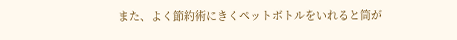また、よく節約術にきくペットボトルをいれると筒が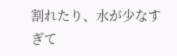割れたり、水が少なすぎて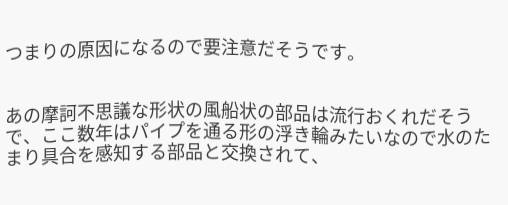つまりの原因になるので要注意だそうです。


あの摩訶不思議な形状の風船状の部品は流行おくれだそうで、ここ数年はパイプを通る形の浮き輪みたいなので水のたまり具合を感知する部品と交換されて、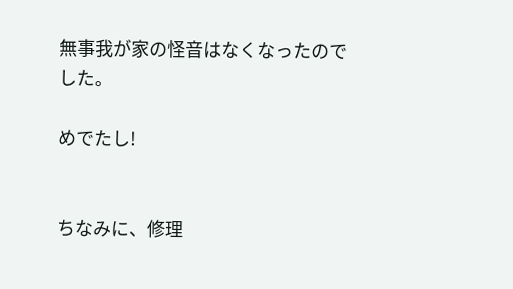無事我が家の怪音はなくなったのでした。

めでたし!


ちなみに、修理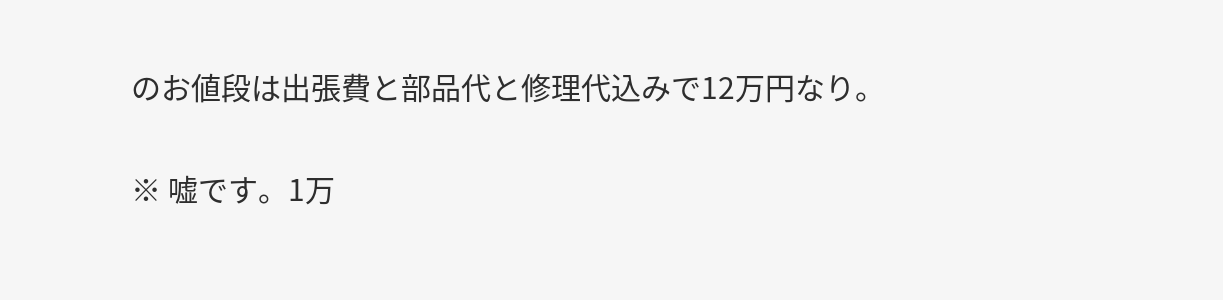のお値段は出張費と部品代と修理代込みで12万円なり。

※ 嘘です。1万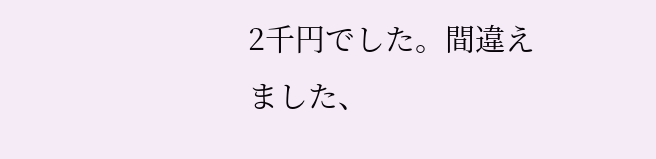2千円でした。間違えました、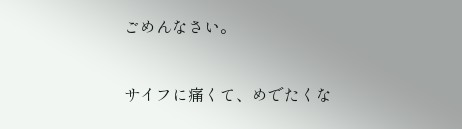ごめんなさい。


サイフに痛くて、めでたくな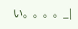い。。。。_|